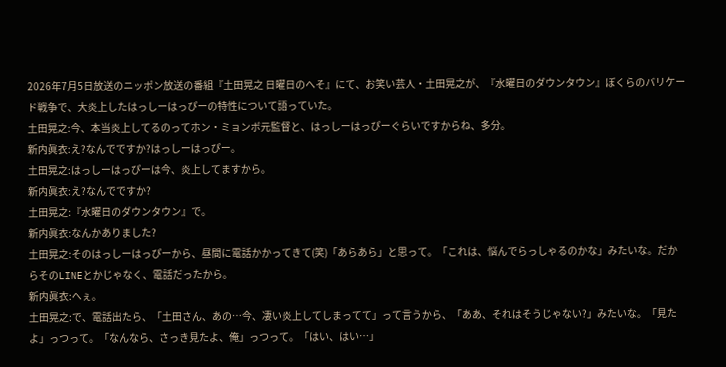2026年7月5日放送のニッポン放送の番組『土田晃之 日曜日のへそ』にて、お笑い芸人・土田晃之が、『水曜日のダウンタウン』ぼくらのバリケード戦争で、大炎上したはっしーはっぴーの特性について語っていた。
土田晃之:今、本当炎上してるのってホン・ミョンボ元監督と、はっしーはっぴーぐらいですからね、多分。
新内眞衣:え?なんでですか?はっしーはっぴー。
土田晃之:はっしーはっぴーは今、炎上してますから。
新内眞衣:え?なんでですか?
土田晃之:『水曜日のダウンタウン』で。
新内眞衣:なんかありました?
土田晃之:そのはっしーはっぴーから、昼間に電話かかってきて(笑)「あらあら」と思って。「これは、悩んでらっしゃるのかな」みたいな。だからそのLINEとかじゃなく、電話だったから。
新内眞衣:へぇ。
土田晃之:で、電話出たら、「土田さん、あの…今、凄い炎上してしまってて」って言うから、「ああ、それはそうじゃない?」みたいな。「見たよ」っつって。「なんなら、さっき見たよ、俺」っつって。「はい、はい…」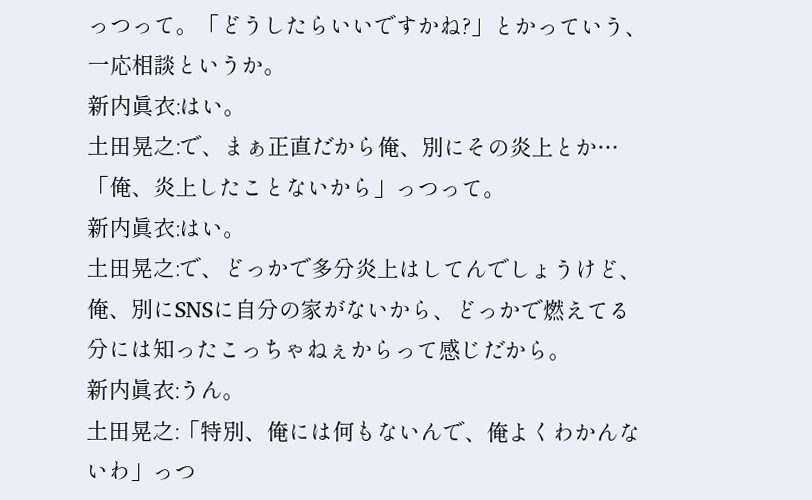っつって。「どうしたらいいですかね?」とかっていう、一応相談というか。
新内眞衣:はい。
土田晃之:で、まぁ正直だから俺、別にその炎上とか…「俺、炎上したことないから」っつって。
新内眞衣:はい。
土田晃之:で、どっかで多分炎上はしてんでしょうけど、俺、別にSNSに自分の家がないから、どっかで燃えてる分には知ったこっちゃねぇからって感じだから。
新内眞衣:うん。
土田晃之:「特別、俺には何もないんで、俺よくわかんないわ」っつ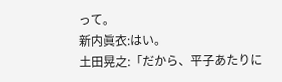って。
新内眞衣:はい。
土田晃之:「だから、平子あたりに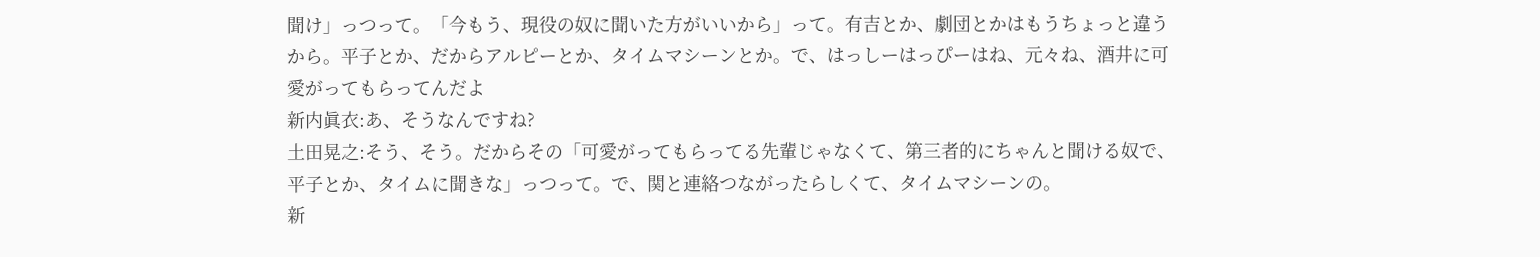聞け」っつって。「今もう、現役の奴に聞いた方がいいから」って。有吉とか、劇団とかはもうちょっと違うから。平子とか、だからアルピーとか、タイムマシーンとか。で、はっしーはっぴーはね、元々ね、酒井に可愛がってもらってんだよ
新内眞衣:あ、そうなんですね?
土田晃之:そう、そう。だからその「可愛がってもらってる先輩じゃなくて、第三者的にちゃんと聞ける奴で、平子とか、タイムに聞きな」っつって。で、関と連絡つながったらしくて、タイムマシーンの。
新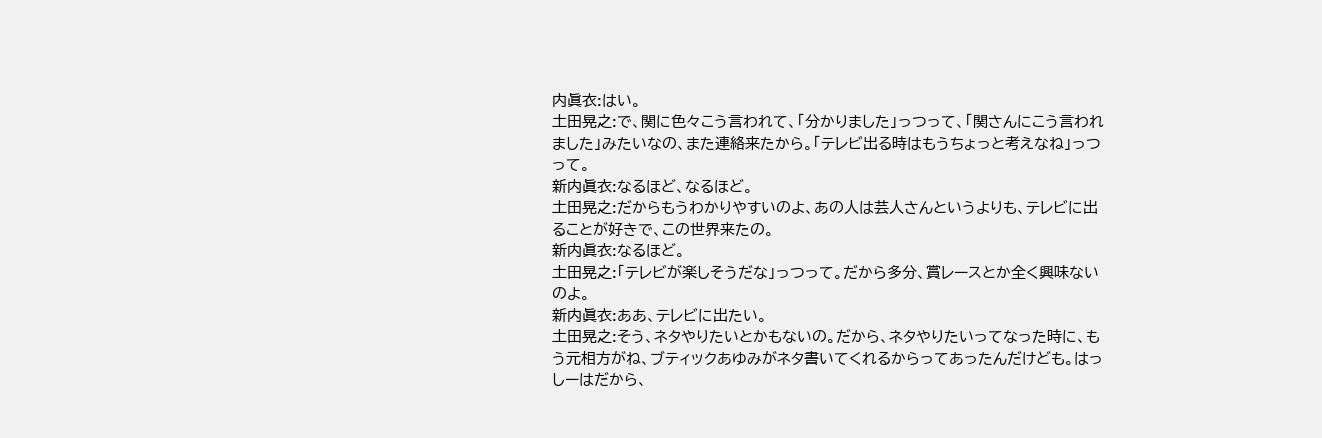内眞衣:はい。
土田晃之:で、関に色々こう言われて、「分かりました」っつって、「関さんにこう言われました」みたいなの、また連絡来たから。「テレビ出る時はもうちょっと考えなね」っつって。
新内眞衣:なるほど、なるほど。
土田晃之:だからもうわかりやすいのよ、あの人は芸人さんというよりも、テレビに出ることが好きで、この世界来たの。
新内眞衣:なるほど。
土田晃之:「テレビが楽しそうだな」っつって。だから多分、賞レースとか全く興味ないのよ。
新内眞衣:ああ、テレビに出たい。
土田晃之:そう、ネタやりたいとかもないの。だから、ネタやりたいってなった時に、もう元相方がね、ブティックあゆみがネタ書いてくれるからってあったんだけども。はっしーはだから、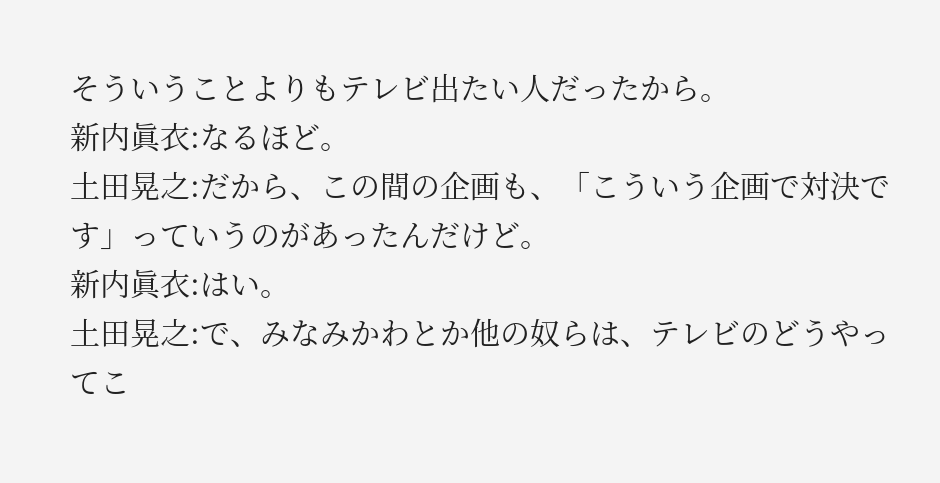そういうことよりもテレビ出たい人だったから。
新内眞衣:なるほど。
土田晃之:だから、この間の企画も、「こういう企画で対決です」っていうのがあったんだけど。
新内眞衣:はい。
土田晃之:で、みなみかわとか他の奴らは、テレビのどうやってこ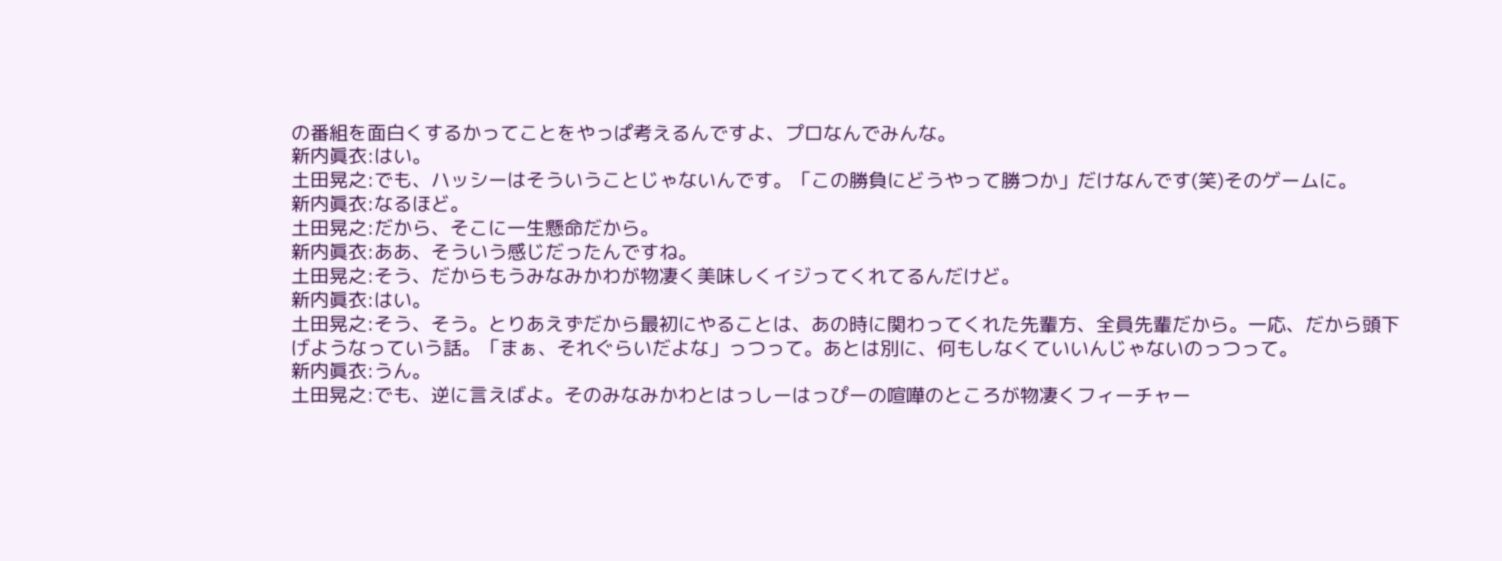の番組を面白くするかってことをやっぱ考えるんですよ、プロなんでみんな。
新内眞衣:はい。
土田晃之:でも、ハッシーはそういうことじゃないんです。「この勝負にどうやって勝つか」だけなんです(笑)そのゲームに。
新内眞衣:なるほど。
土田晃之:だから、そこに一生懸命だから。
新内眞衣:ああ、そういう感じだったんですね。
土田晃之:そう、だからもうみなみかわが物凄く美味しくイジってくれてるんだけど。
新内眞衣:はい。
土田晃之:そう、そう。とりあえずだから最初にやることは、あの時に関わってくれた先輩方、全員先輩だから。一応、だから頭下げようなっていう話。「まぁ、それぐらいだよな」っつって。あとは別に、何もしなくていいんじゃないのっつって。
新内眞衣:うん。
土田晃之:でも、逆に言えばよ。そのみなみかわとはっしーはっぴーの喧嘩のところが物凄くフィーチャー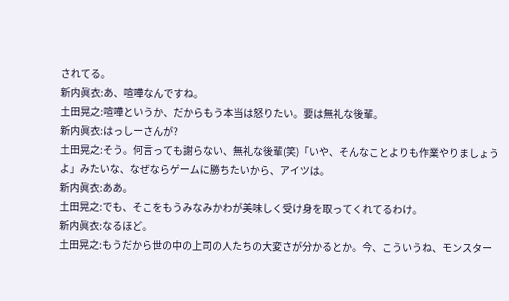されてる。
新内眞衣:あ、喧嘩なんですね。
土田晃之:喧嘩というか、だからもう本当は怒りたい。要は無礼な後輩。
新内眞衣:はっしーさんが?
土田晃之:そう。何言っても謝らない、無礼な後輩(笑)「いや、そんなことよりも作業やりましょうよ」みたいな、なぜならゲームに勝ちたいから、アイツは。
新内眞衣:ああ。
土田晃之:でも、そこをもうみなみかわが美味しく受け身を取ってくれてるわけ。
新内眞衣:なるほど。
土田晃之:もうだから世の中の上司の人たちの大変さが分かるとか。今、こういうね、モンスター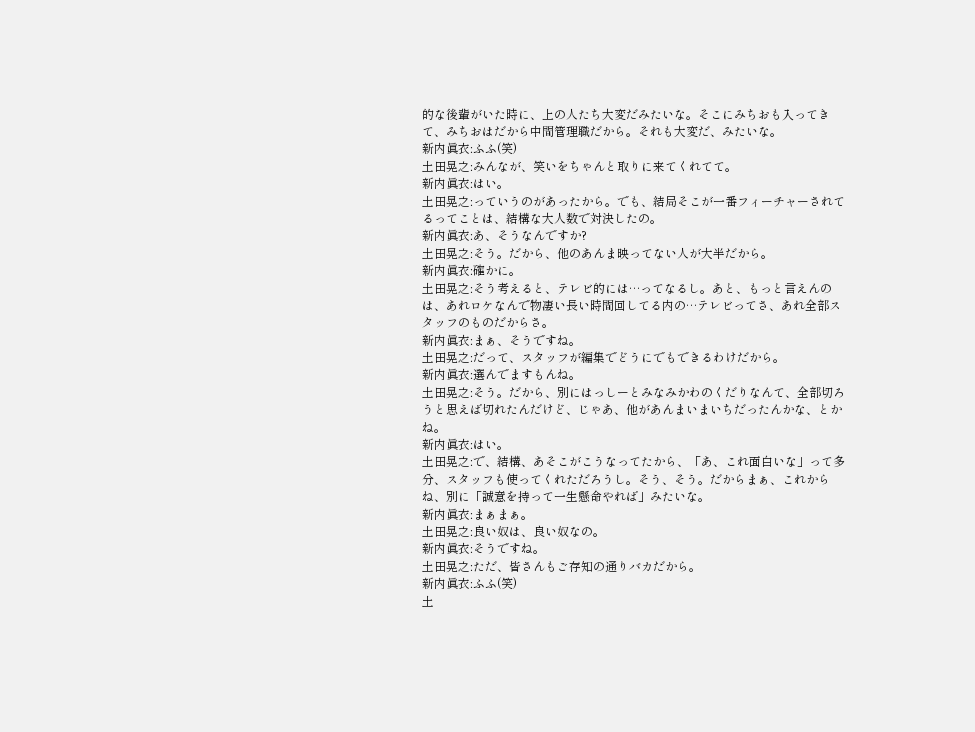的な後輩がいた時に、上の人たち大変だみたいな。そこにみちおも入ってきて、みちおはだから中間管理職だから。それも大変だ、みたいな。
新内眞衣:ふふ(笑)
土田晃之:みんなが、笑いをちゃんと取りに来てくれてて。
新内眞衣:はい。
土田晃之:っていうのがあったから。でも、結局そこが一番フィーチャーされてるってことは、結構な大人数で対決したの。
新内眞衣:あ、そうなんですか?
土田晃之:そう。だから、他のあんま映ってない人が大半だから。
新内眞衣:確かに。
土田晃之:そう考えると、テレビ的には…ってなるし。あと、もっと言えんのは、あれロケなんで物凄い長い時間回してる内の…テレビってさ、あれ全部スタッフのものだからさ。
新内眞衣:まぁ、そうですね。
土田晃之:だって、スタッフが編集でどうにでもできるわけだから。
新内眞衣:選んでますもんね。
土田晃之:そう。だから、別にはっしーとみなみかわのくだりなんて、全部切ろうと思えば切れたんだけど、じゃあ、他があんまいまいちだったんかな、とかね。
新内眞衣:はい。
土田晃之:で、結構、あそこがこうなってたから、「あ、これ面白いな」って多分、スタッフも使ってくれただろうし。そう、そう。だからまぁ、これからね、別に「誠意を持って一生懸命やれば」みたいな。
新内眞衣:まぁまぁ。
土田晃之:良い奴は、良い奴なの。
新内眞衣:そうですね。
土田晃之:ただ、皆さんもご存知の通りバカだから。
新内眞衣:ふふ(笑)
土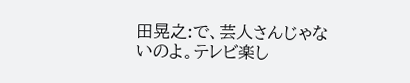田晃之:で、芸人さんじゃないのよ。テレビ楽し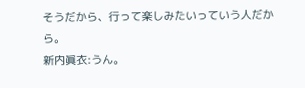そうだから、行って楽しみたいっていう人だから。
新内眞衣:うん。